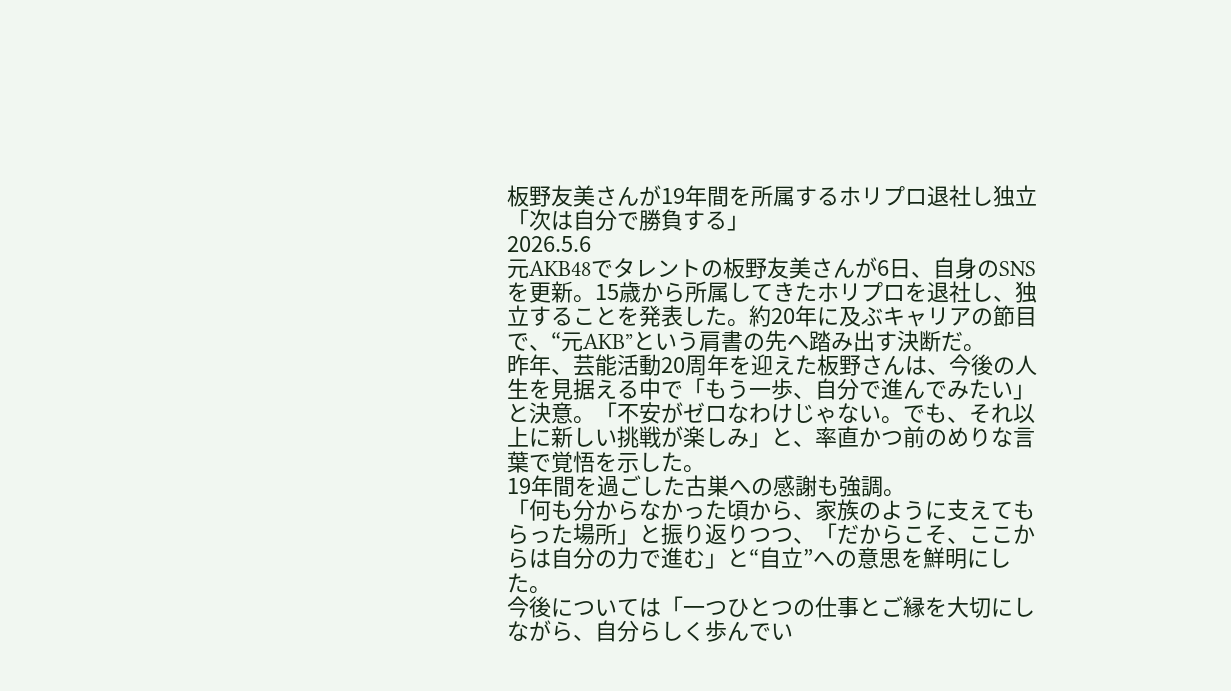板野友美さんが19年間を所属するホリプロ退社し独立「次は自分で勝負する」
2026.5.6
元AKB48でタレントの板野友美さんが6日、自身のSNSを更新。15歳から所属してきたホリプロを退社し、独立することを発表した。約20年に及ぶキャリアの節目で、“元AKB”という肩書の先へ踏み出す決断だ。
昨年、芸能活動20周年を迎えた板野さんは、今後の人生を見据える中で「もう一歩、自分で進んでみたい」と決意。「不安がゼロなわけじゃない。でも、それ以上に新しい挑戦が楽しみ」と、率直かつ前のめりな言葉で覚悟を示した。
19年間を過ごした古巣への感謝も強調。
「何も分からなかった頃から、家族のように支えてもらった場所」と振り返りつつ、「だからこそ、ここからは自分の力で進む」と“自立”への意思を鮮明にした。
今後については「一つひとつの仕事とご縁を大切にしながら、自分らしく歩んでい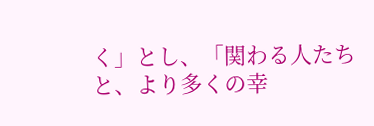く」とし、「関わる人たちと、より多くの幸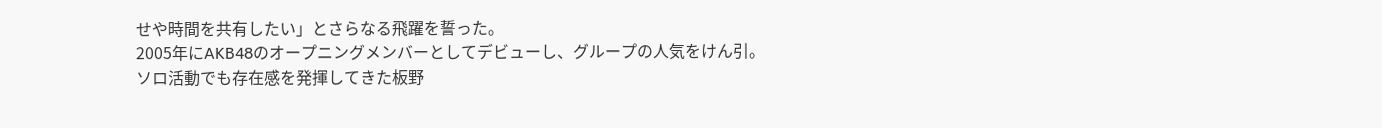せや時間を共有したい」とさらなる飛躍を誓った。
2005年にAKB48のオープニングメンバーとしてデビューし、グループの人気をけん引。ソロ活動でも存在感を発揮してきた板野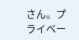さん。プライベー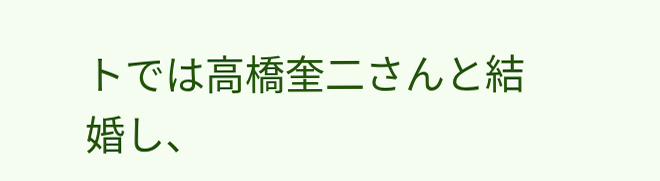トでは高橋奎二さんと結婚し、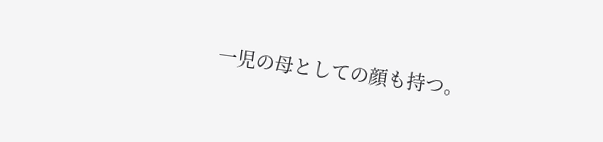一児の母としての顔も持つ。